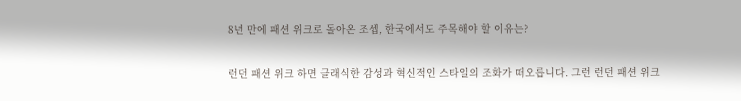8년 만에 패션 위크로 돌아온 조셉, 한국에서도 주목해야 할 이유는?

런던 패션 위크 하면 클래식한 감성과 혁신적인 스타일의 조화가 떠오릅니다. 그런 런던 패션 위크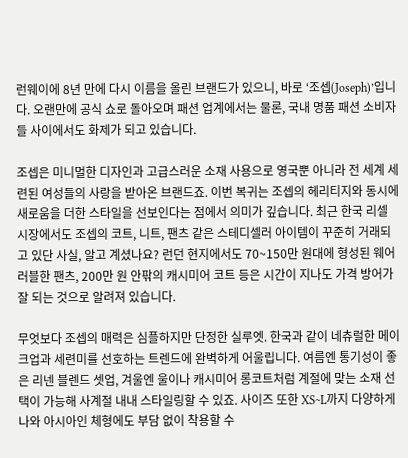런웨이에 8년 만에 다시 이름을 올린 브랜드가 있으니, 바로 ‘조셉(Joseph)’입니다. 오랜만에 공식 쇼로 돌아오며 패션 업계에서는 물론, 국내 명품 패션 소비자들 사이에서도 화제가 되고 있습니다.

조셉은 미니멀한 디자인과 고급스러운 소재 사용으로 영국뿐 아니라 전 세계 세련된 여성들의 사랑을 받아온 브랜드죠. 이번 복귀는 조셉의 헤리티지와 동시에 새로움을 더한 스타일을 선보인다는 점에서 의미가 깊습니다. 최근 한국 리셀 시장에서도 조셉의 코트, 니트, 팬츠 같은 스테디셀러 아이템이 꾸준히 거래되고 있단 사실, 알고 계셨나요? 런던 현지에서도 70~150만 원대에 형성된 웨어러블한 팬츠, 200만 원 안팎의 캐시미어 코트 등은 시간이 지나도 가격 방어가 잘 되는 것으로 알려져 있습니다.

무엇보다 조셉의 매력은 심플하지만 단정한 실루엣. 한국과 같이 네츄럴한 메이크업과 세련미를 선호하는 트렌드에 완벽하게 어울립니다. 여름엔 통기성이 좋은 리넨 블렌드 셋업, 겨울엔 울이나 캐시미어 롱코트처럼 계절에 맞는 소재 선택이 가능해 사계절 내내 스타일링할 수 있죠. 사이즈 또한 XS~L까지 다양하게 나와 아시아인 체형에도 부담 없이 착용할 수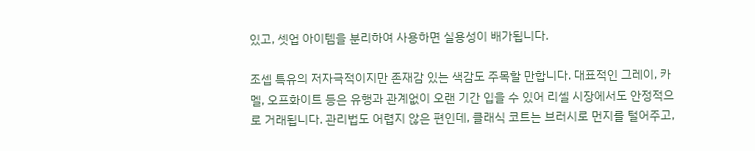있고, 셋업 아이템을 분리하여 사용하면 실용성이 배가됩니다.

조셉 특유의 저자극적이지만 존재감 있는 색감도 주목할 만합니다. 대표적인 그레이, 카멜, 오프화이트 등은 유행과 관계없이 오랜 기간 입을 수 있어 리셀 시장에서도 안정적으로 거래됩니다. 관리법도 어렵지 않은 편인데, 클래식 코트는 브러시로 먼지를 털어주고,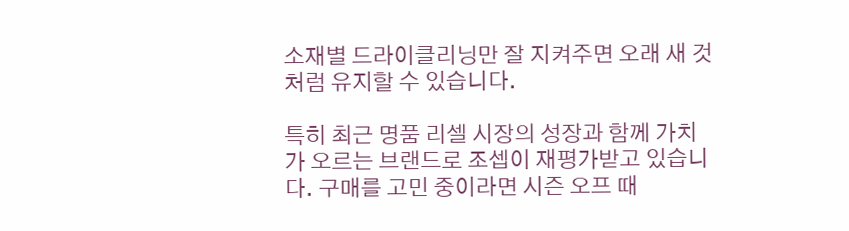소재별 드라이클리닝만 잘 지켜주면 오래 새 것처럼 유지할 수 있습니다.

특히 최근 명품 리셀 시장의 성장과 함께 가치가 오르는 브랜드로 조셉이 재평가받고 있습니다. 구매를 고민 중이라면 시즌 오프 때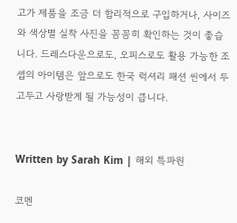고가 제품을 조금 더 합리적으로 구입하거나, 사이즈와 색상별 실착 사진을 꼼꼼히 확인하는 것이 좋습니다. 드레스다운으로도, 오피스로도 활용 가능한 조셉의 아이템은 앞으로도 한국 럭셔리 패션 씬에서 두고두고 사랑받게 될 가능성이 큽니다.


Written by Sarah Kim | 해외 특파원

코멘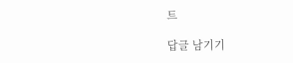트

답글 남기기